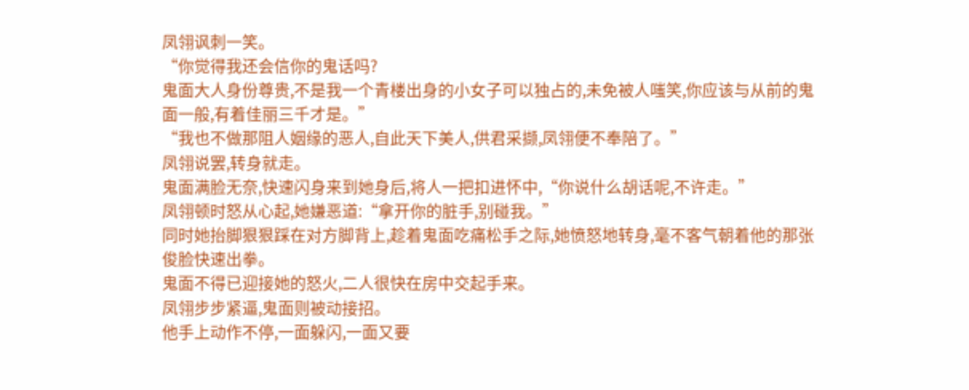凤翎讽刺一笑。
“你觉得我还会信你的鬼话吗?
鬼面大人身份尊贵,不是我一个青楼出身的小女子可以独占的,未免被人嗤笑,你应该与从前的鬼面一般,有着佳丽三千才是。”
“我也不做那阻人姻缘的恶人,自此天下美人,供君采撷,凤翎便不奉陪了。”
凤翎说罢,转身就走。
鬼面满脸无奈,快速闪身来到她身后,将人一把扣进怀中,“你说什么胡话呢,不许走。”
凤翎顿时怒从心起,她嫌恶道:“拿开你的脏手,别碰我。”
同时她抬脚狠狠踩在对方脚背上,趁着鬼面吃痛松手之际,她愤怒地转身,毫不客气朝着他的那张俊脸快速出拳。
鬼面不得已迎接她的怒火,二人很快在房中交起手来。
凤翎步步紧逼,鬼面则被动接招。
他手上动作不停,一面躲闪,一面又要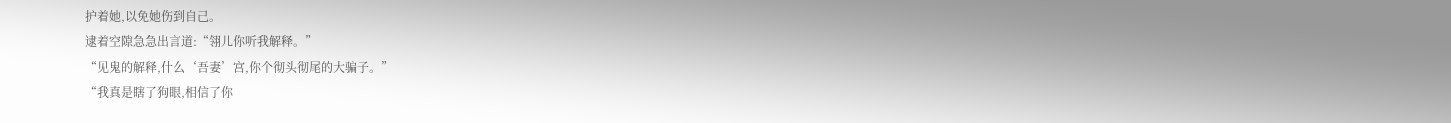护着她,以免她伤到自己。
逮着空隙急急出言道:“翎儿你听我解释。”
“见鬼的解释,什么‘吾妻’宫,你个彻头彻尾的大骗子。”
“我真是瞎了狗眼,相信了你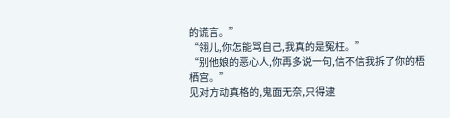的谎言。”
“翎儿,你怎能骂自己,我真的是冤枉。”
“别他娘的恶心人,你再多说一句,信不信我拆了你的梧栖宫。”
见对方动真格的,鬼面无奈,只得逮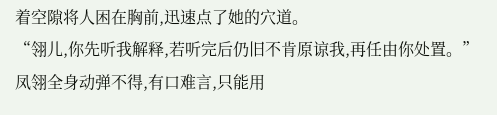着空隙将人困在胸前,迅速点了她的穴道。
“翎儿,你先听我解释,若听完后仍旧不肯原谅我,再任由你处置。”
凤翎全身动弹不得,有口难言,只能用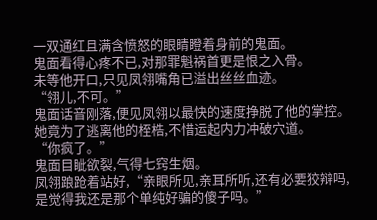一双通红且满含愤怒的眼睛瞪着身前的鬼面。
鬼面看得心疼不已,对那罪魁祸首更是恨之入骨。
未等他开口,只见凤翎嘴角已溢出丝丝血迹。
“翎儿,不可。”
鬼面话音刚落,便见凤翎以最快的速度挣脱了他的掌控。
她竟为了逃离他的桎梏,不惜运起内力冲破穴道。
“你疯了。”
鬼面目眦欲裂,气得七窍生烟。
凤翎踉跄着站好,“亲眼所见,亲耳所听,还有必要狡辩吗,是觉得我还是那个单纯好骗的傻子吗。”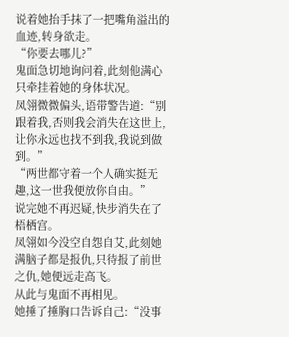说着她抬手抹了一把嘴角溢出的血迹,转身欲走。
“你要去哪儿?”
鬼面急切地询问着,此刻他满心只牵挂着她的身体状况。
凤翎微微偏头,语带警告道:“别跟着我,否则我会消失在这世上,让你永远也找不到我,我说到做到。”
“两世都守着一个人确实挺无趣,这一世我便放你自由。”
说完她不再迟疑,快步消失在了梧栖宫。
凤翎如今没空自怨自艾,此刻她满脑子都是报仇,只待报了前世之仇,她便远走高飞。
从此与鬼面不再相见。
她捶了捶胸口告诉自己:“没事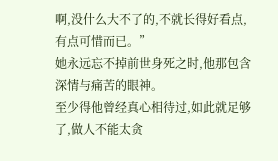啊,没什么大不了的,不就长得好看点,有点可惜而已。”
她永远忘不掉前世身死之时,他那包含深情与痛苦的眼神。
至少得他曾经真心相待过,如此就足够了,做人不能太贪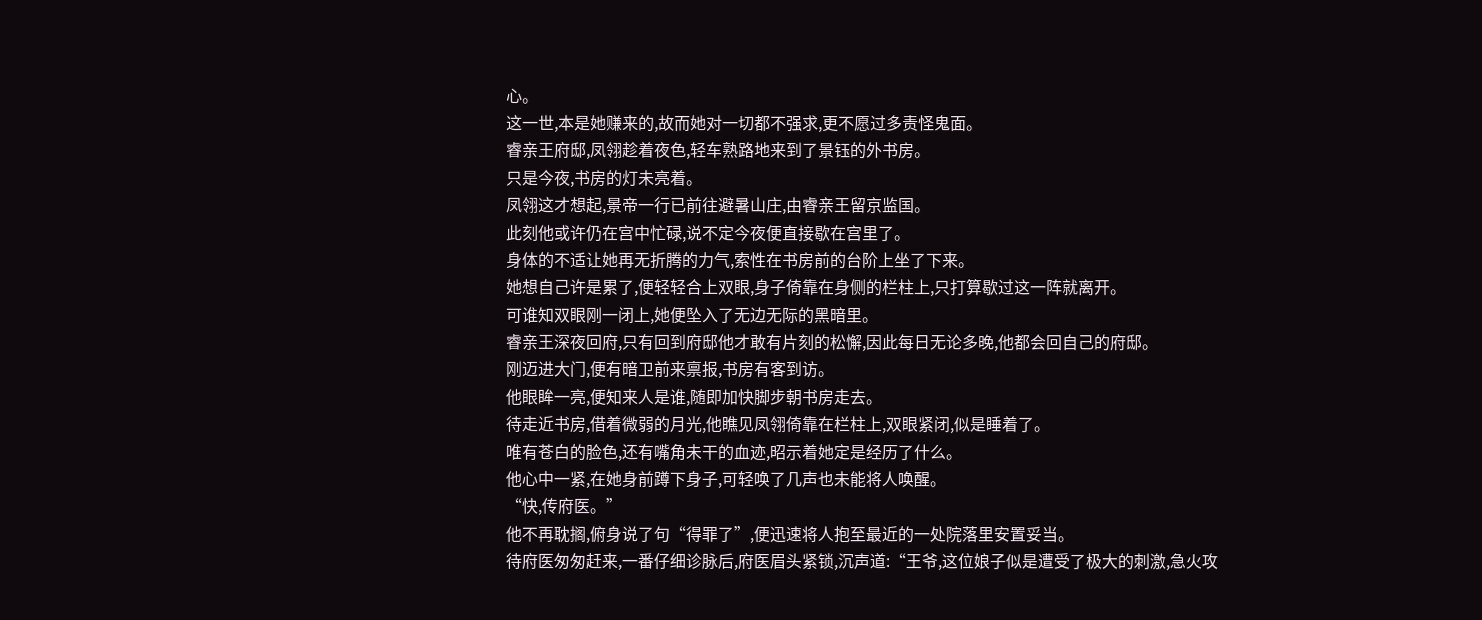心。
这一世,本是她赚来的,故而她对一切都不强求,更不愿过多责怪鬼面。
睿亲王府邸,凤翎趁着夜色,轻车熟路地来到了景钰的外书房。
只是今夜,书房的灯未亮着。
凤翎这才想起,景帝一行已前往避暑山庄,由睿亲王留京监国。
此刻他或许仍在宫中忙碌,说不定今夜便直接歇在宫里了。
身体的不适让她再无折腾的力气,索性在书房前的台阶上坐了下来。
她想自己许是累了,便轻轻合上双眼,身子倚靠在身侧的栏柱上,只打算歇过这一阵就离开。
可谁知双眼刚一闭上,她便坠入了无边无际的黑暗里。
睿亲王深夜回府,只有回到府邸他才敢有片刻的松懈,因此每日无论多晚,他都会回自己的府邸。
刚迈进大门,便有暗卫前来禀报,书房有客到访。
他眼眸一亮,便知来人是谁,随即加快脚步朝书房走去。
待走近书房,借着微弱的月光,他瞧见凤翎倚靠在栏柱上,双眼紧闭,似是睡着了。
唯有苍白的脸色,还有嘴角未干的血迹,昭示着她定是经历了什么。
他心中一紧,在她身前蹲下身子,可轻唤了几声也未能将人唤醒。
“快,传府医。”
他不再耽搁,俯身说了句“得罪了”,便迅速将人抱至最近的一处院落里安置妥当。
待府医匆匆赶来,一番仔细诊脉后,府医眉头紧锁,沉声道:“王爷,这位娘子似是遭受了极大的刺激,急火攻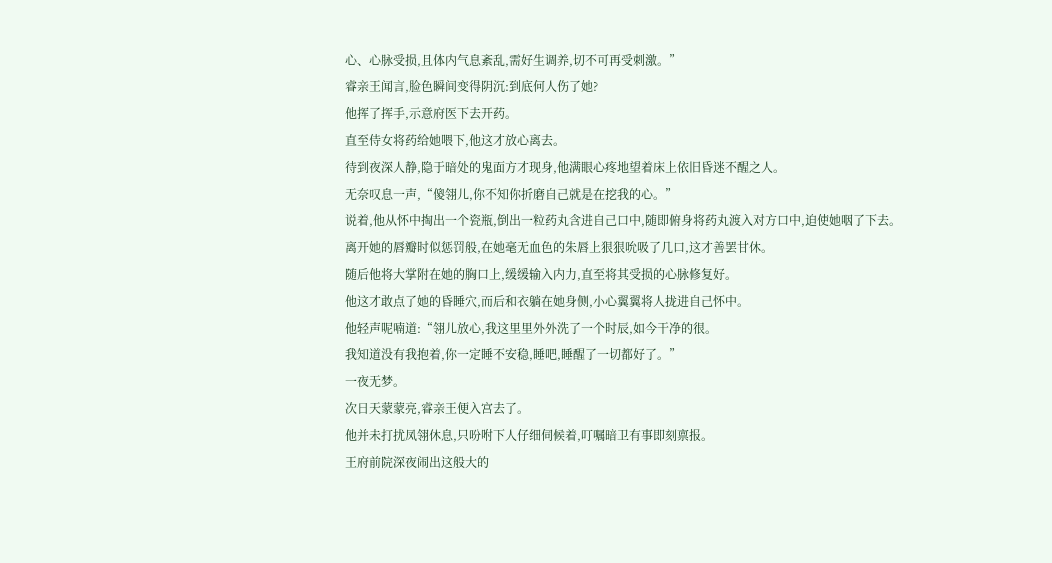心、心脉受损,且体内气息紊乱,需好生调养,切不可再受刺激。”
睿亲王闻言,脸色瞬间变得阴沉:到底何人伤了她?
他挥了挥手,示意府医下去开药。
直至侍女将药给她喂下,他这才放心离去。
待到夜深人静,隐于暗处的鬼面方才现身,他满眼心疼地望着床上依旧昏迷不醒之人。
无奈叹息一声,“傻翎儿,你不知你折磨自己就是在挖我的心。”
说着,他从怀中掏出一个瓷瓶,倒出一粒药丸含进自己口中,随即俯身将药丸渡入对方口中,迫使她咽了下去。
离开她的唇瓣时似惩罚般,在她毫无血色的朱唇上狠狠吮吸了几口,这才善罢甘休。
随后他将大掌附在她的胸口上,缓缓输入内力,直至将其受损的心脉修复好。
他这才敢点了她的昏睡穴,而后和衣躺在她身侧,小心翼翼将人拢进自己怀中。
他轻声呢喃道:“翎儿放心,我这里里外外洗了一个时辰,如今干净的很。
我知道没有我抱着,你一定睡不安稳,睡吧,睡醒了一切都好了。”
一夜无梦。
次日天蒙蒙亮,睿亲王便入宫去了。
他并未打扰凤翎休息,只吩咐下人仔细伺候着,叮嘱暗卫有事即刻禀报。
王府前院深夜闹出这般大的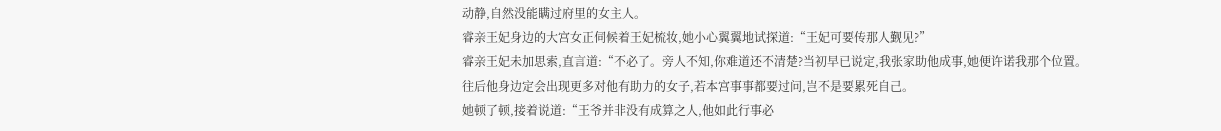动静,自然没能瞒过府里的女主人。
睿亲王妃身边的大宫女正伺候着王妃梳妆,她小心翼翼地试探道:“王妃可要传那人觐见?”
睿亲王妃未加思索,直言道:“不必了。旁人不知,你难道还不清楚?当初早已说定,我张家助他成事,她便许诺我那个位置。
往后他身边定会出现更多对他有助力的女子,若本宫事事都要过问,岂不是要累死自己。
她顿了顿,接着说道:“王爷并非没有成算之人,他如此行事必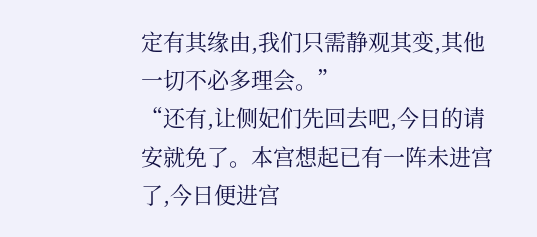定有其缘由,我们只需静观其变,其他一切不必多理会。”
“还有,让侧妃们先回去吧,今日的请安就免了。本宫想起已有一阵未进宫了,今日便进宫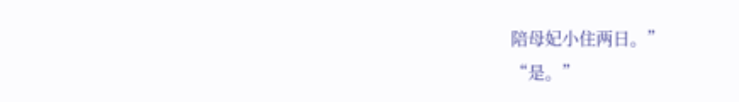陪母妃小住两日。”
“是。”